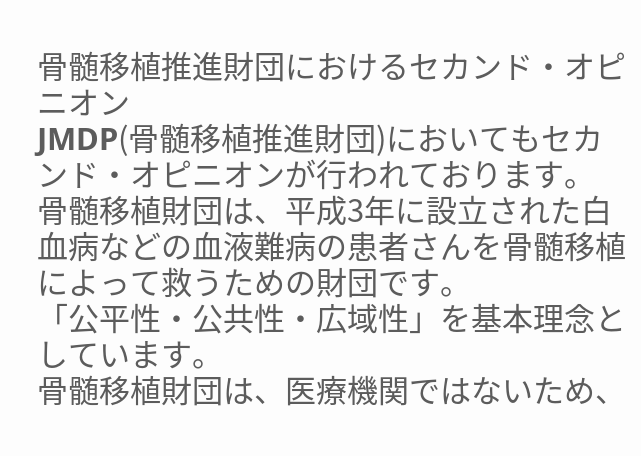骨髄移植推進財団におけるセカンド・オピニオン
JMDP(骨髄移植推進財団)においてもセカンド・オピニオンが行われております。
骨髄移植財団は、平成3年に設立された白血病などの血液難病の患者さんを骨髄移植によって救うための財団です。
「公平性・公共性・広域性」を基本理念としています。
骨髄移植財団は、医療機関ではないため、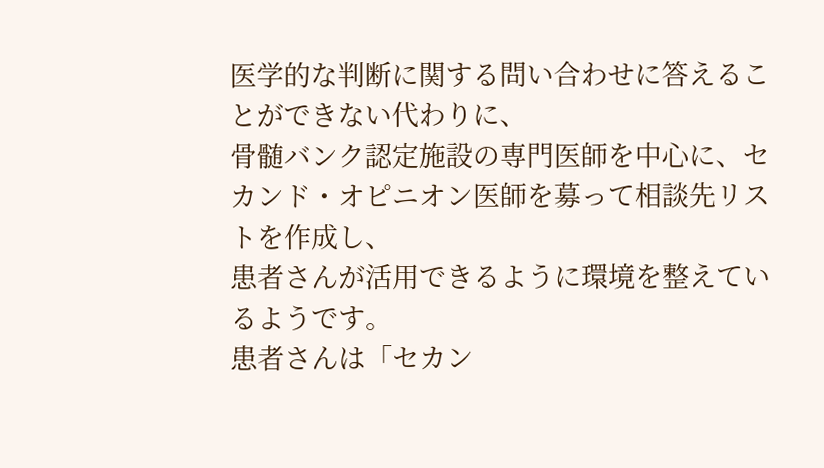医学的な判断に関する問い合わせに答えることができない代わりに、
骨髄バンク認定施設の専門医師を中心に、セカンド・オピニオン医師を募って相談先リストを作成し、
患者さんが活用できるように環境を整えているようです。
患者さんは「セカン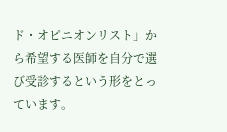ド・オピニオンリスト」から希望する医師を自分で選び受診するという形をとっています。